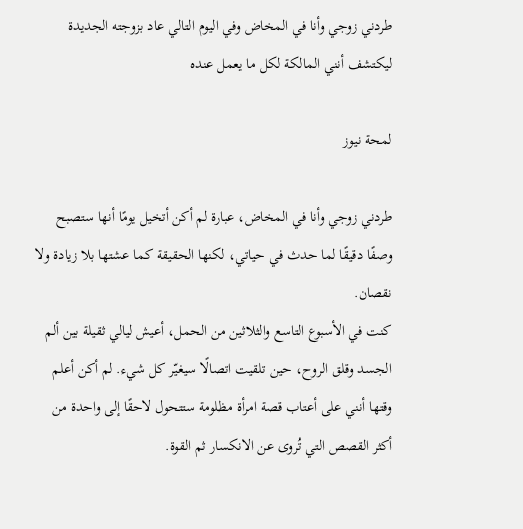طردني زوجي وأنا في المخاض وفي اليوم التالي عاد بزوجته الجديدة ليكتشف أنني المالكة لكل ما يعمل عنده

لمحة نيوز

طردني زوجي وأنا في المخاض، عبارة لم أكن أتخيل يومًا أنها ستصبح وصفًا دقيقًا لما حدث في حياتي، لكنها الحقيقة كما عشتها بلا زيادة ولا نقصان.
كنت في الأسبوع التاسع والثلاثين من الحمل، أعيش ليالي ثقيلة بين ألم الجسد وقلق الروح، حين تلقيت اتصالًا سيغيّر كل شيء. لم أكن أعلم وقتها أنني على أعتاب قصة امرأة مظلومة ستتحول لاحقًا إلى واحدة من أكثر القصص التي تُروى عن الانكسار ثم القوة.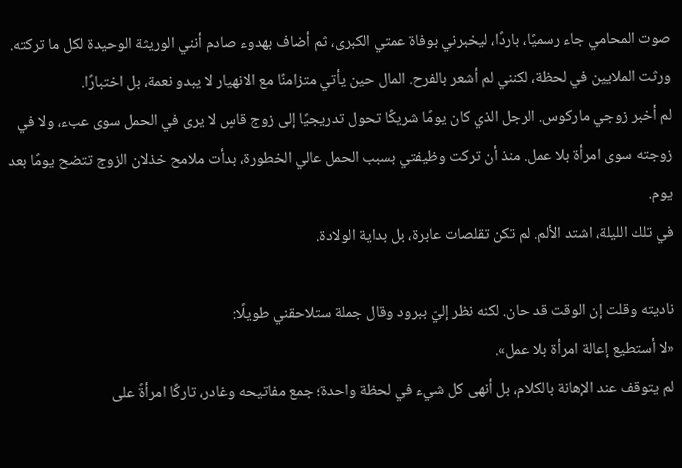صوت المحامي جاء رسميًا، باردًا، ليخبرني بوفاة عمتي الكبرى، ثم أضاف بهدوء صادم أنني الوريثة الوحيدة لكل ما تركته. ورثت الملايين في لحظة، لكنني لم أشعر بالفرح. المال حين يأتي متزامنًا مع الانهيار لا يبدو نعمة، بل اختبارًا.
لم أخبر زوجي ماركوس. الرجل الذي كان يومًا شريكًا تحول تدريجيًا إلى زوج قاسٍ لا يرى في الحمل سوى عبء، ولا في زوجته سوى امرأة بلا عمل. منذ أن تركت وظيفتي بسبب الحمل عالي الخطورة، بدأت ملامح خذلان الزوج تتضح يومًا بعد يوم.
في تلك الليلة، اشتد الألم. لم تكن تقلصات عابرة، بل بداية الولادة.

ناديته وقلت إن الوقت قد حان. لكنه نظر إليّ ببرود وقال جملة ستلاحقني طويلًا:
«لا أستطيع إعالة امرأة بلا عمل».
لم يتوقف عند الإهانة بالكلام، بل أنهى كل شيء في لحظة واحدة؛ جمع مفاتيحه وغادر، تاركًا امرأةً على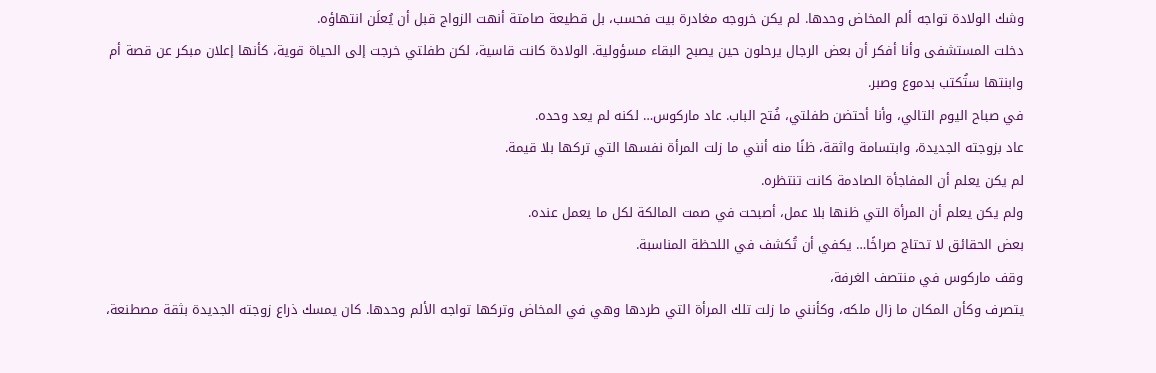وشك الولادة تواجه ألم المخاض وحدها. لم يكن خروجه مغادرة بيت فحسب، بل قطيعة صامتة أنهت الزواج قبل أن يُعلَن انتهاؤه.
دخلت المستشفى وأنا أفكر أن بعض الرجال يرحلون حين يصبح البقاء مسؤولية. الولادة كانت قاسية، لكن طفلتي خرجت إلى الحياة قوية، كأنها إعلان مبكر عن قصة أم وابنتها ستُكتب بدموع وصبر.
في صباح اليوم التالي، وأنا أحتضن طفلتي، فُتح الباب. عاد ماركوس… لكنه لم يعد وحده.
عاد بزوجته الجديدة، وابتسامة واثقة، ظنًا منه أنني ما زلت المرأة نفسها التي تركها بلا قيمة.
لم يكن يعلم أن المفاجأة الصادمة كانت تنتظره.
ولم يكن يعلم أن المرأة التي ظنها بلا عمل، أصبحت في صمت المالكة لكل ما يعمل عنده.
بعض الحقائق لا تحتاج صراخًا… يكفي أن تُكشف في اللحظة المناسبة.
وقف ماركوس في منتصف الغرفة،
يتصرف وكأن المكان ما زال ملكه، وكأنني ما زلت تلك المرأة التي طردها وهي في المخاض وتركها تواجه الألم وحدها. كان يمسك ذراع زوجته الجديدة بثقة مصطنعة،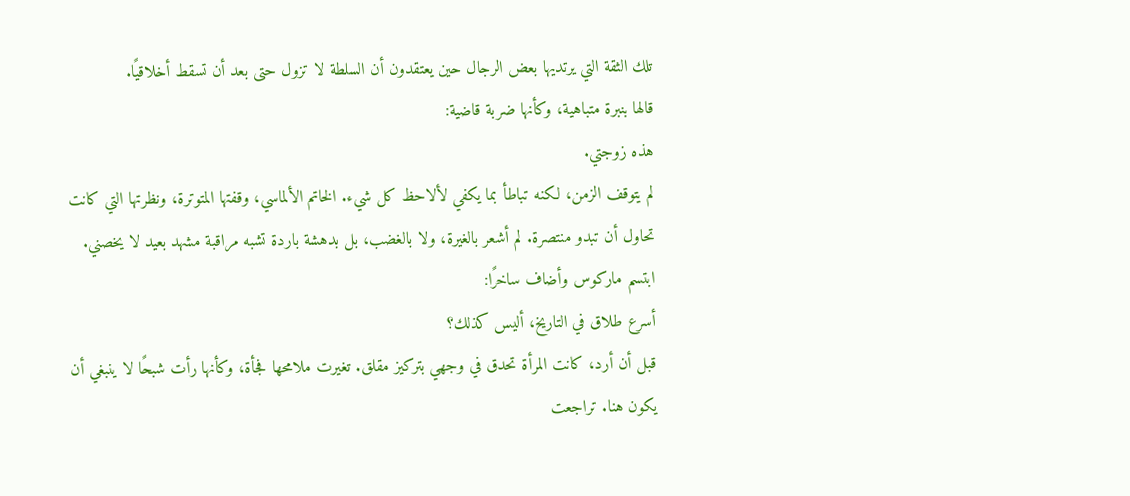تلك الثقة التي يرتديها بعض الرجال حين يعتقدون أن السلطة لا تزول حتى بعد أن تسقط أخلاقيًا.
قالها بنبرة متباهية، وكأنها ضربة قاضية:
هذه زوجتي.
لم يتوقف الزمن، لكنه تباطأ بما يكفي لألاحظ كل شيء. الخاتم الألماسي، وقفتها المتوترة، ونظرتها التي كانت تحاول أن تبدو منتصرة. لم أشعر بالغيرة، ولا بالغضب، بل بدهشة باردة تشبه مراقبة مشهد بعيد لا يخصني.
ابتسم ماركوس وأضاف ساخرًا:
أسرع طلاق في التاريخ، أليس كذلك؟
قبل أن أرد، كانت المرأة تحدق في وجهي بتركيز مقلق. تغيرت ملامحها فجأة، وكأنها رأت شبحًا لا ينبغي أن يكون هنا. تراجعت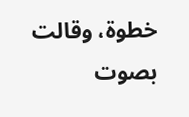خطوة، وقالت بصوت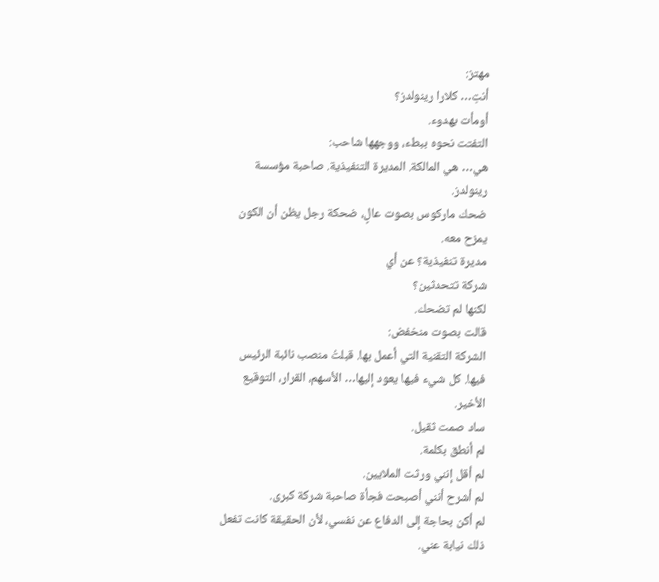مهتز:
أنتِ… كلارا رينولدز؟
أومأت بهدوء.
التفتت نحوه ببطء، ووجهها شاحب:
هي… هي المالكة. المديرة التنفيذية. صاحبة مؤسسة رينولدز.
ضحك ماركوس بصوت عالٍ، ضحكة رجل يظن أن الكون يمزح معه.
مديرة تنفيذية؟ عن أي
شركة تتحدثين؟
لكنها لم تضحك.
قالت بصوت منخفض:
الشركة التقنية التي أعمل بها. قبلتُ منصب نائبة الرئيس فيها. كل شيء فيها يعود إليها… الأسهم، القرار، التوقيع الأخير.
ساد صمت ثقيل.
لم أنطق بكلمة.
لم أقل إنني ورثت الملايين.
لم أشرح أنني أصبحت فجأة صاحبة شركة كبرى.
لم أكن بحاجة إلى الدفاع عن نفسي، لأن الحقيقة كانت تفعل ذلك نيابة عني.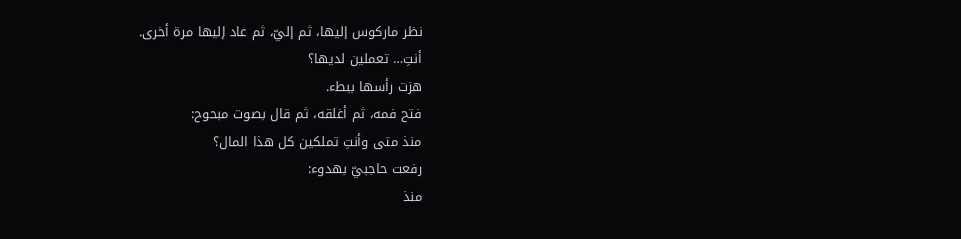نظر ماركوس إليها، ثم إليّ، ثم عاد إليها مرة أخرى.
أنتِ… تعملين لديها؟
هزت رأسها ببطء.
فتح فمه، ثم أغلقه، ثم قال بصوت مبحوح:
منذ متى وأنتِ تملكين كل هذا المال؟
رفعت حاجبيّ بهدوء:
منذ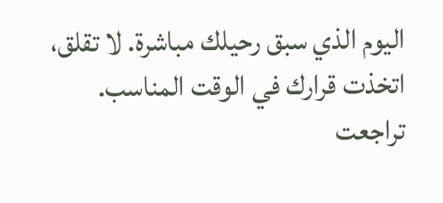اليوم الذي سبق رحيلك مباشرة. لا تقلق، اتخذت قرارك في الوقت المناسب.
تراجعت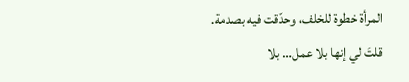المرأة خطوة للخلف، وحدّقت فيه بصدمة.
قلتَ لي إنها بلا عمل… بلا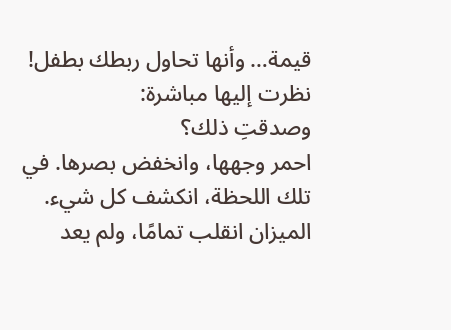قيمة… وأنها تحاول ربطك بطفل!
نظرت إليها مباشرة:
وصدقتِ ذلك؟
احمر وجهها، وانخفض بصرها. في تلك اللحظة، انكشف كل شيء. الميزان انقلب تمامًا، ولم يعد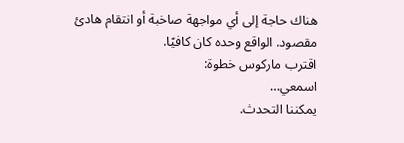هناك حاجة إلى أي مواجهة صاخبة أو انتقام هادئ مقصود. الواقع وحده كان كافيًا.
اقترب ماركوس خطوة:
اسمعي…
يمكننا التحدث.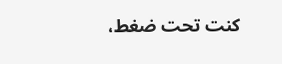كنت تحت ضغط،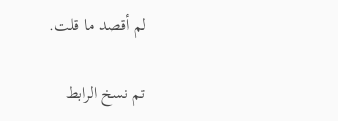لم أقصد ما قلت.

تم نسخ الرابط